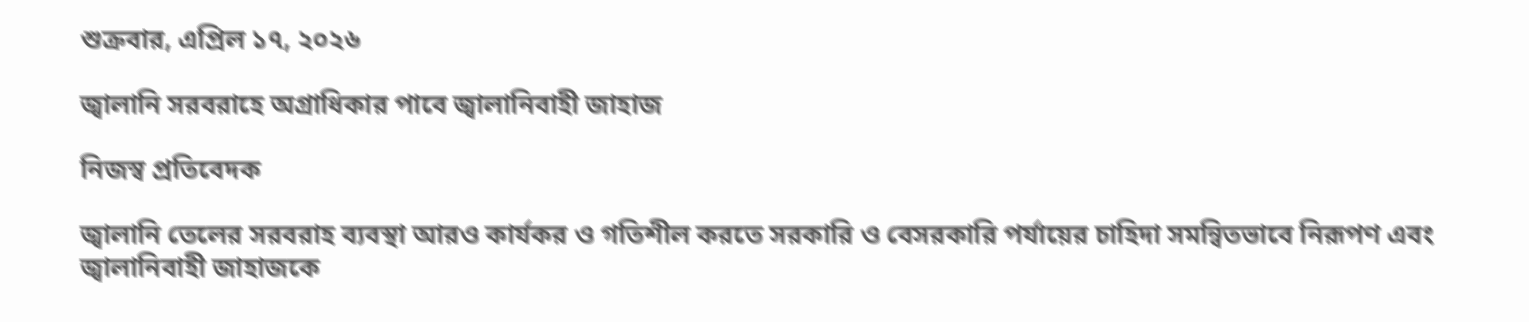শুক্রবার, এপ্রিল ১৭, ২০২৬

জ্বালানি সরবরাহে অগ্রাধিকার পাবে জ্বালানিবাহী জাহাজ

নিজস্ব প্রতিবেদক

জ্বালানি তেলের সরবরাহ ব্যবস্থা আরও কার্যকর ও গতিশীল করতে সরকারি ও বেসরকারি পর্যায়ের চাহিদা সমন্বিতভাবে নিরূপণ এবং জ্বালানিবাহী জাহাজকে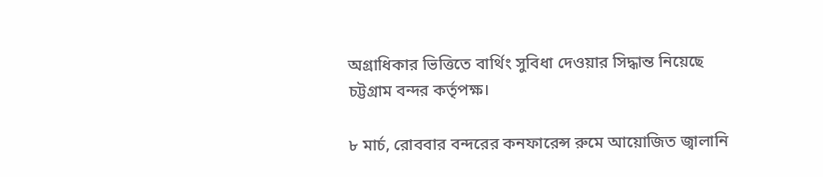অগ্রাধিকার ভিত্তিতে বার্থিং সুবিধা দেওয়ার সিদ্ধান্ত নিয়েছে চট্টগ্রাম বন্দর কর্তৃপক্ষ।

৮ মার্চ, রোববার বন্দরের কনফারেন্স রুমে আয়োজিত জ্বালানি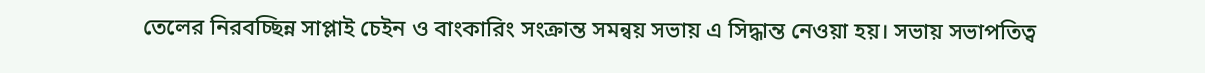তেলের নিরবচ্ছিন্ন সাপ্লাই চেইন ও বাংকারিং সংক্রান্ত সমন্বয় সভায় এ সিদ্ধান্ত নেওয়া হয়। সভায় সভাপতিত্ব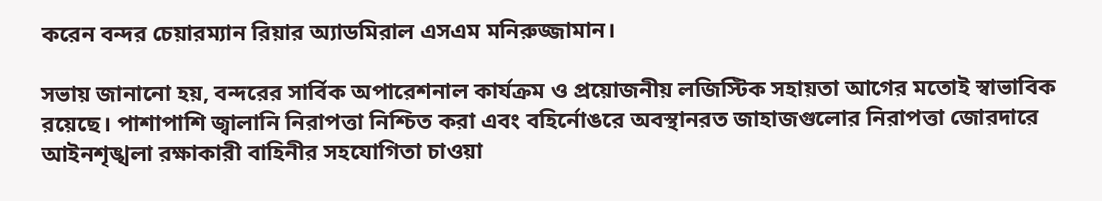করেন বন্দর চেয়ারম্যান রিয়ার অ্যাডমিরাল এসএম মনিরুজ্জামান।

সভায় জানানো হয়, বন্দরের সার্বিক অপারেশনাল কার্যক্রম ও প্রয়োজনীয় লজিস্টিক সহায়তা আগের মতোই স্বাভাবিক রয়েছে। পাশাপাশি জ্বালানি নিরাপত্তা নিশ্চিত করা এবং বহির্নোঙরে অবস্থানরত জাহাজগুলোর নিরাপত্তা জোরদারে আইনশৃঙ্খলা রক্ষাকারী বাহিনীর সহযোগিতা চাওয়া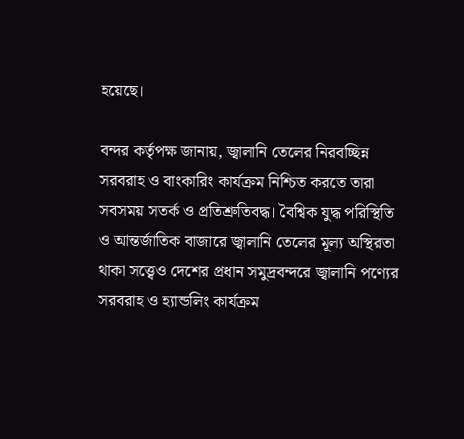হয়েছে।

বন্দর কর্তৃপক্ষ জানায়, জ্বালানি তেলের নিরবচ্ছিন্ন সরবরাহ ও বাংকারিং কার্যক্রম নিশ্চিত করতে তারা সবসময় সতর্ক ও প্রতিশ্রুতিবদ্ধ। বৈশ্বিক যুদ্ধ পরিস্থিতি ও আন্তর্জাতিক বাজারে জ্বালানি তেলের মূল্য অস্থিরতা থাকা সত্ত্বেও দেশের প্রধান সমুদ্রবন্দরে জ্বালানি পণ্যের সরবরাহ ও হ্যান্ডলিং কার্যক্রম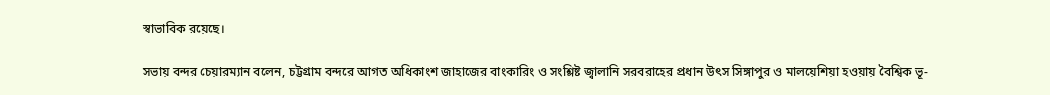স্বাভাবিক রয়েছে।

সভায় বন্দর চেয়ারম্যান বলেন, চট্টগ্রাম বন্দরে আগত অধিকাংশ জাহাজের বাংকারিং ও সংশ্লিষ্ট জ্বালানি সরবরাহের প্রধান উৎস সিঙ্গাপুর ও মালয়েশিয়া হওয়ায় বৈশ্বিক ভূ-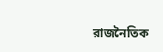রাজনৈতিক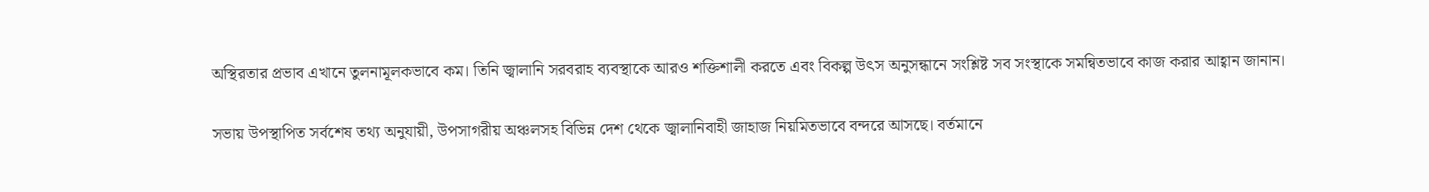অস্থিরতার প্রভাব এখানে তুলনামূলকভাবে কম। তিনি জ্বালানি সরবরাহ ব্যবস্থাকে আরও শক্তিশালী করতে এবং বিকল্প উৎস অনুসন্ধানে সংশ্লিষ্ট সব সংস্থাকে সমন্বিতভাবে কাজ করার আহ্বান জানান।

সভায় উপস্থাপিত সর্বশেষ তথ্য অনুযায়ী, উপসাগরীয় অঞ্চলসহ বিভিন্ন দেশ থেকে জ্বালানিবাহী জাহাজ নিয়মিতভাবে বন্দরে আসছে। বর্তমানে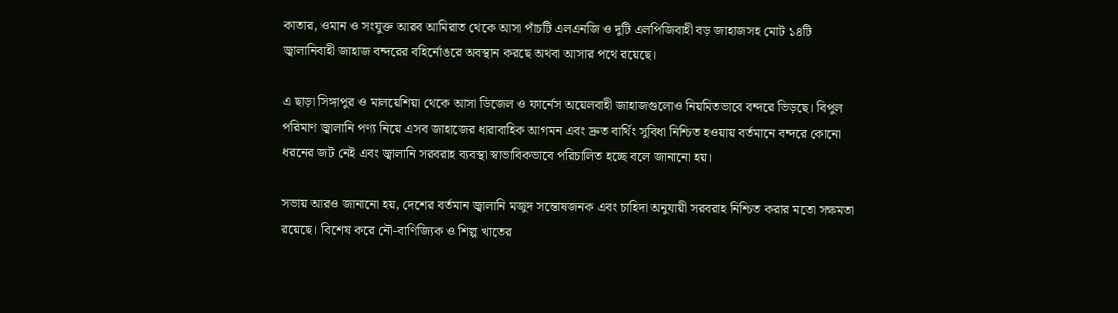কাতার, ওমান ও সংযুক্ত আরব আমিরাত থেকে আসা পাঁচটি এলএনজি ও দুটি এলপিজিবাহী বড় জাহাজসহ মোট ১৪টি জ্বালানিবাহী জাহাজ বন্দরের বহির্নোঙরে অবস্থান করছে অথবা আসার পথে রয়েছে।

এ ছাড়া সিঙ্গাপুর ও মালয়েশিয়া থেকে আসা ডিজেল ও ফার্নেস অয়েলবাহী জাহাজগুলোও নিয়মিতভাবে বন্দরে ভিড়ছে। বিপুল পরিমাণ জ্বালানি পণ্য নিয়ে এসব জাহাজের ধারাবাহিক আগমন এবং দ্রুত বার্থিং সুবিধা নিশ্চিত হওয়ায় বর্তমানে বন্দরে কোনো ধরনের জট নেই এবং জ্বালানি সরবরাহ ব্যবস্থা স্বাভাবিকভাবে পরিচালিত হচ্ছে বলে জানানো হয়।

সভায় আরও জানানো হয়, দেশের বর্তমান জ্বালানি মজুদ সন্তোষজনক এবং চাহিদা অনুযায়ী সরবরাহ নিশ্চিত করার মতো সক্ষমতা রয়েছে। বিশেষ করে নৌ-বাণিজ্যিক ও শিল্প খাতের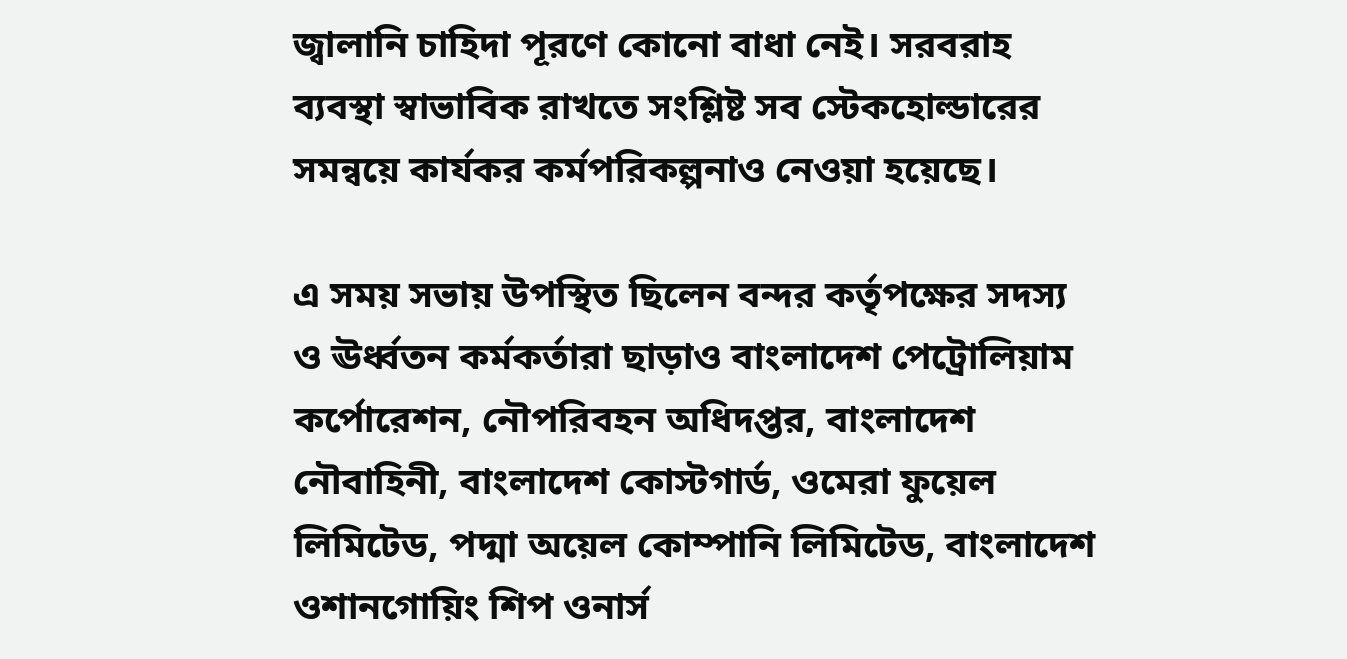জ্বালানি চাহিদা পূরণে কোনো বাধা নেই। সরবরাহ ব্যবস্থা স্বাভাবিক রাখতে সংশ্লিষ্ট সব স্টেকহোল্ডারের সমন্বয়ে কার্যকর কর্মপরিকল্পনাও নেওয়া হয়েছে।

এ সময় সভায় উপস্থিত ছিলেন বন্দর কর্তৃপক্ষের সদস্য ও ঊর্ধ্বতন কর্মকর্তারা ছাড়াও বাংলাদেশ পেট্রোলিয়াম কর্পোরেশন, নৌপরিবহন অধিদপ্তর, বাংলাদেশ নৌবাহিনী, বাংলাদেশ কোস্টগার্ড, ওমেরা ফুয়েল লিমিটেড, পদ্মা অয়েল কোম্পানি লিমিটেড, বাংলাদেশ ওশানগোয়িং শিপ ওনার্স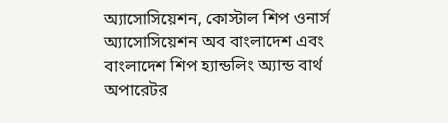অ্যাসোসিয়েশন, কোস্টাল শিপ ওনার্স অ্যাসোসিয়েশন অব বাংলাদেশ এবং বাংলাদেশ শিপ হ্যান্ডলিং অ্যান্ড বার্থ অপারেটর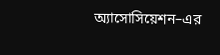অ্যাসোসিয়েশন–এর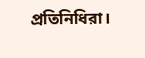প্রতিনিধিরা।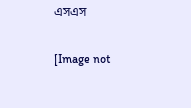এসএস

[Image not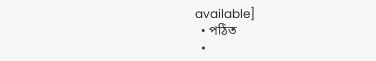available]
  • পঠিত
  •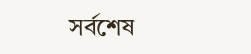সর্বশেষ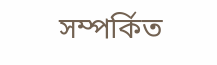সম্পর্কিত